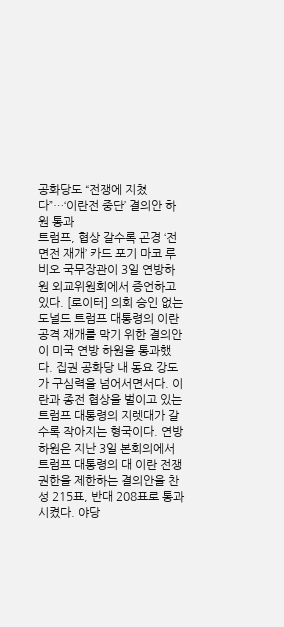공화당도 “전쟁에 지쳤다”…‘이란전 중단’ 결의안 하원 통과
트럼프, 협상 갈수록 곤경 ‘전면전 재개’ 카드 포기 마코 루비오 국무장관이 3일 연방하원 외교위원회에서 증언하고 있다. [로이터] 의회 승인 없는 도널드 트럼프 대통령의 이란 공격 재개를 막기 위한 결의안이 미국 연방 하원을 통과했다. 집권 공화당 내 동요 강도가 구심력을 넘어서면서다. 이란과 종전 협상을 벌이고 있는 트럼프 대통령의 지렛대가 갈수록 작아지는 형국이다. 연방 하원은 지난 3일 본회의에서 트럼프 대통령의 대 이란 전쟁 권한을 제한하는 결의안을 찬성 215표, 반대 208표로 통과시켰다. 야당